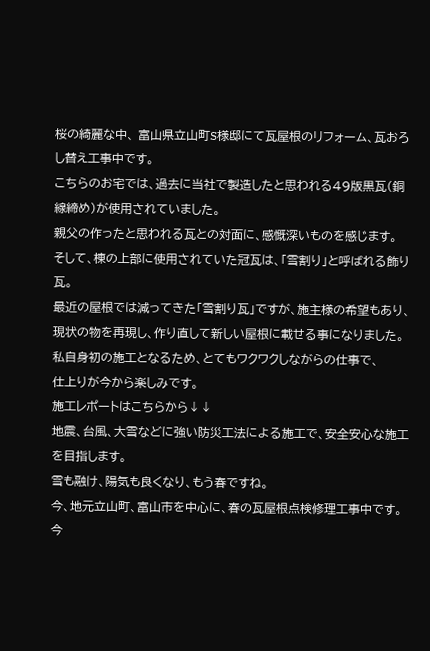桜の綺麗な中、 富山県立山町S様邸にて瓦屋根のリフォーム、瓦おろし替え工事中です。
こちらのお宅では、過去に当社で製造したと思われる49版黒瓦(銅線締め)が使用されていました。
親父の作ったと思われる瓦との対面に、感慨深いものを感じます。
そして、棟の上部に使用されていた冠瓦は、「雪割り」と呼ばれる飾り瓦。
最近の屋根では減ってきた「雪割り瓦」ですが、施主様の希望もあり、
現状の物を再現し、作り直して新しい屋根に載せる事になりました。
私自身初の施工となるため、とてもワクワクしながらの仕事で、
仕上りが今から楽しみです。
施工レポートはこちらから↓↓
地震、台風、大雪などに強い防災工法による施工で、安全安心な施工を目指します。
雪も融け、陽気も良くなり、もう春ですね。
今、地元立山町、富山市を中心に、春の瓦屋根点検修理工事中です。
今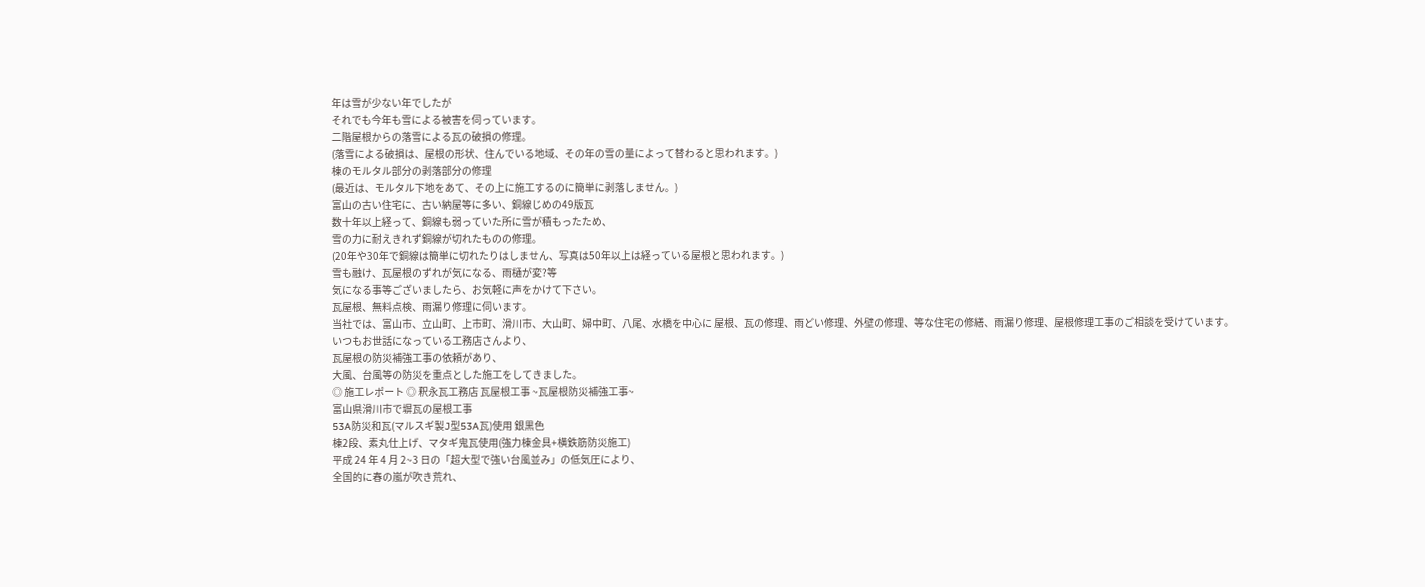年は雪が少ない年でしたが
それでも今年も雪による被害を伺っています。
二階屋根からの落雪による瓦の破損の修理。
(落雪による破損は、屋根の形状、住んでいる地域、その年の雪の量によって替わると思われます。)
棟のモルタル部分の剥落部分の修理
(最近は、モルタル下地をあて、その上に施工するのに簡単に剥落しません。)
富山の古い住宅に、古い納屋等に多い、銅線じめの49版瓦
数十年以上経って、銅線も弱っていた所に雪が積もったため、
雪の力に耐えきれず銅線が切れたものの修理。
(20年や30年で銅線は簡単に切れたりはしません、写真は50年以上は経っている屋根と思われます。)
雪も融け、瓦屋根のずれが気になる、雨樋が変?等
気になる事等ございましたら、お気軽に声をかけて下さい。
瓦屋根、無料点検、雨漏り修理に伺います。
当社では、富山市、立山町、上市町、滑川市、大山町、婦中町、八尾、水橋を中心に 屋根、瓦の修理、雨どい修理、外壁の修理、等な住宅の修繕、雨漏り修理、屋根修理工事のご相談を受けています。
いつもお世話になっている工務店さんより、
瓦屋根の防災補強工事の依頼があり、
大風、台風等の防災を重点とした施工をしてきました。
◎ 施工レポート ◎ 釈永瓦工務店 瓦屋根工事 ~瓦屋根防災補強工事~
富山県滑川市で塀瓦の屋根工事
53A防災和瓦(マルスギ製J型53A瓦)使用 銀黒色
棟2段、素丸仕上げ、マタギ鬼瓦使用(強力棟金具+横鉄筋防災施工)
平成 24 年 4 月 2~3 日の「超大型で強い台風並み」の低気圧により、
全国的に春の嵐が吹き荒れ、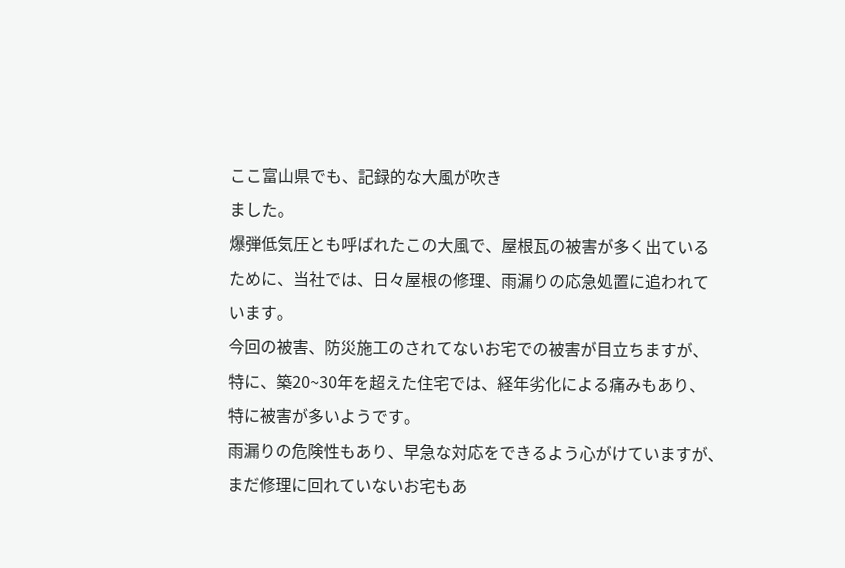ここ富山県でも、記録的な大風が吹き
ました。
爆弾低気圧とも呼ばれたこの大風で、屋根瓦の被害が多く出ている
ために、当社では、日々屋根の修理、雨漏りの応急処置に追われて
います。
今回の被害、防災施工のされてないお宅での被害が目立ちますが、
特に、築20~30年を超えた住宅では、経年劣化による痛みもあり、
特に被害が多いようです。
雨漏りの危険性もあり、早急な対応をできるよう心がけていますが、
まだ修理に回れていないお宅もあ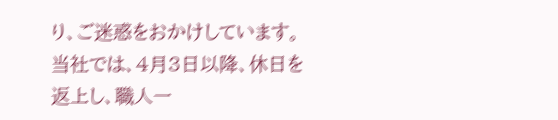り、ご迷惑をおかけしています。
当社では、4月3日以降、休日を返上し、職人一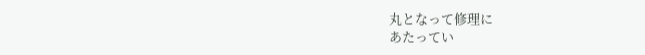丸となって修理に
あたってい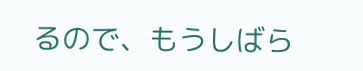るので、もうしばら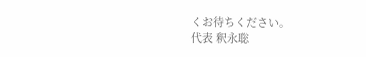くお待ちください。
代表 釈永聡